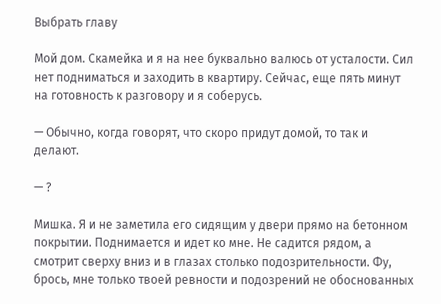Выбрать главу

Мой дом. Скамейка и я на нее буквально валюсь от усталости. Сил нет подниматься и заходить в квартиру. Сейчас, еще пять минут на готовность к разговору и я соберусь.

— Обычно, когда говорят, что скоро придут домой, то так и делают.

— ?

Мишка. Я и не заметила его сидящим у двери прямо на бетонном покрытии. Поднимается и идет ко мне. Не садится рядом, а смотрит сверху вниз и в глазах столько подозрительности. Фу, брось, мне только твоей ревности и подозрений не обоснованных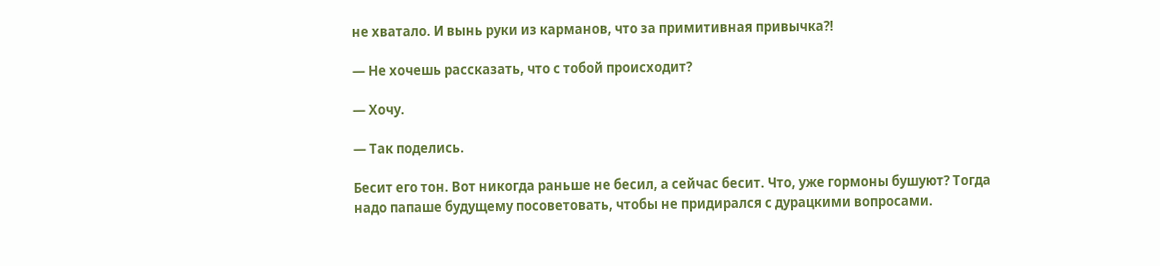не хватало. И вынь руки из карманов, что за примитивная привычка?!

— Не хочешь рассказать, что с тобой происходит?

— Хочу.

— Так поделись.

Бесит его тон. Вот никогда раньше не бесил, а сейчас бесит. Что, уже гормоны бушуют? Тогда надо папаше будущему посоветовать, чтобы не придирался с дурацкими вопросами.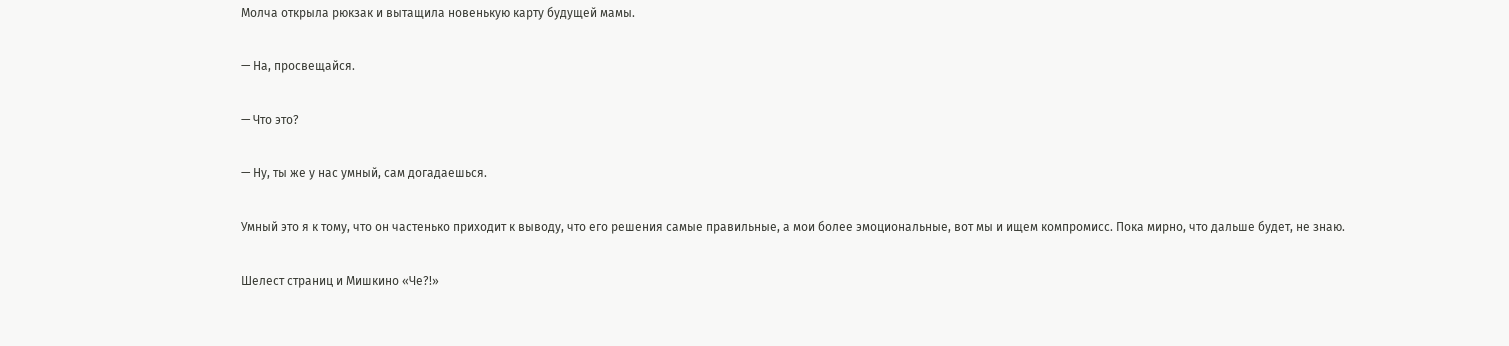Молча открыла рюкзак и вытащила новенькую карту будущей мамы.

— На, просвещайся.

— Что это?

— Ну, ты же у нас умный, сам догадаешься.

Умный это я к тому, что он частенько приходит к выводу, что его решения самые правильные, а мои более эмоциональные, вот мы и ищем компромисс. Пока мирно, что дальше будет, не знаю.

Шелест страниц и Мишкино «Че?!»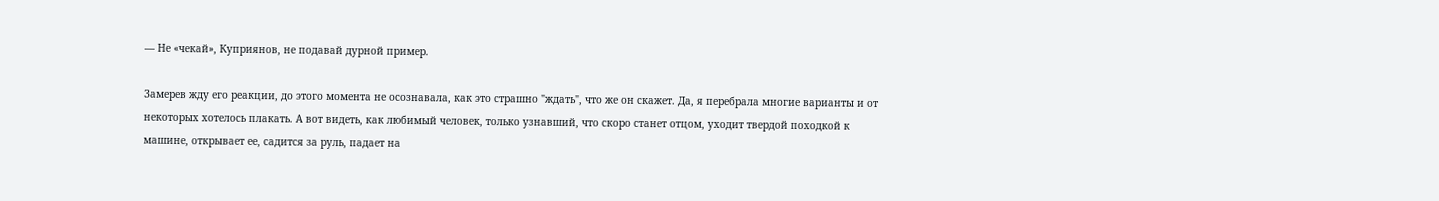— Не «чекай», Куприянов, не подавай дурной пример.

Замерев жду его реакции, до этого момента не осознавала, как это страшно "ждать", что же он скажет. Да, я перебрала многие варианты и от некоторых хотелось плакать. А вот видеть, как любимый человек, только узнавший, что скоро станет отцом, уходит твердой походкой к машине, открывает ее, садится за руль, падает на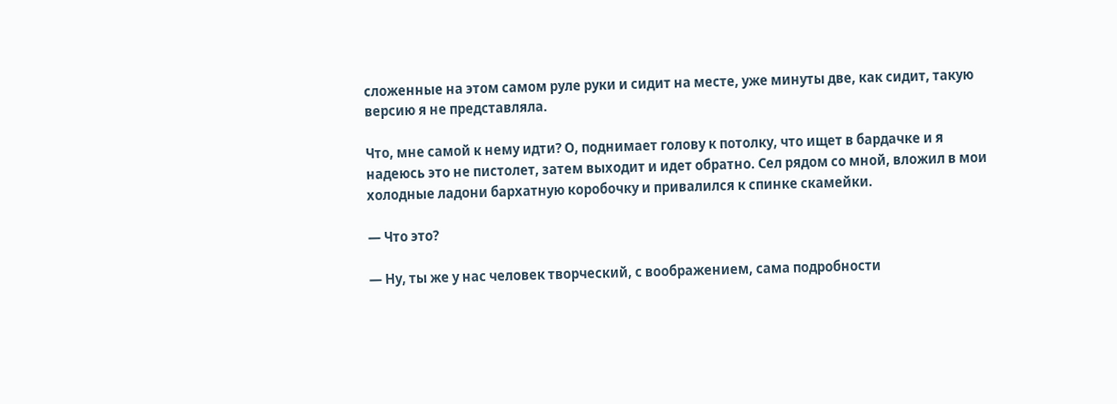сложенные на этом самом руле руки и сидит на месте, уже минуты две, как сидит, такую версию я не представляла.

Что, мне самой к нему идти? О, поднимает голову к потолку, что ищет в бардачке и я надеюсь это не пистолет, затем выходит и идет обратно. Сел рядом со мной, вложил в мои холодные ладони бархатную коробочку и привалился к спинке скамейки.

— Что это?

— Ну, ты же у нас человек творческий, с воображением, сама подробности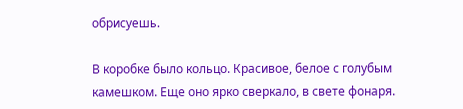обрисуешь.

В коробке было кольцо. Красивое, белое с голубым камешком. Еще оно ярко сверкало, в свете фонаря.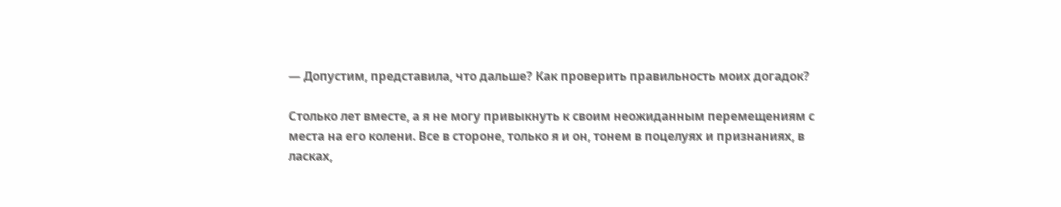— Допустим, представила, что дальше? Как проверить правильность моих догадок?

Столько лет вместе, а я не могу привыкнуть к своим неожиданным перемещениям с места на его колени. Все в стороне, только я и он, тонем в поцелуях и признаниях, в ласках,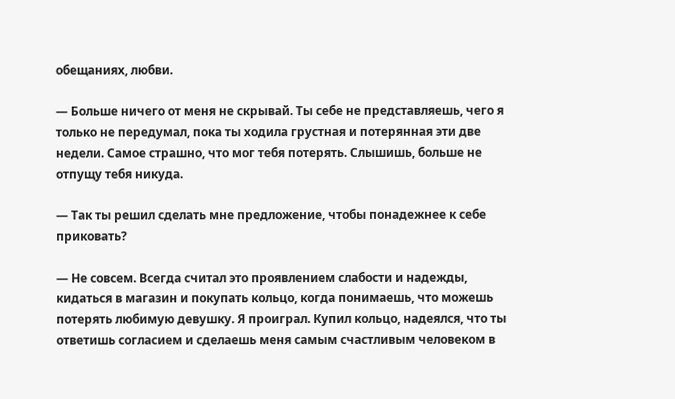обещаниях, любви.

— Больше ничего от меня не скрывай. Ты себе не представляешь, чего я только не передумал, пока ты ходила грустная и потерянная эти две недели. Самое страшно, что мог тебя потерять. Слышишь, больше не отпущу тебя никуда.

— Так ты решил сделать мне предложение, чтобы понадежнее к себе приковать?

— Не совсем. Всегда считал это проявлением слабости и надежды, кидаться в магазин и покупать кольцо, когда понимаешь, что можешь потерять любимую девушку. Я проиграл. Купил кольцо, надеялся, что ты ответишь согласием и сделаешь меня самым счастливым человеком в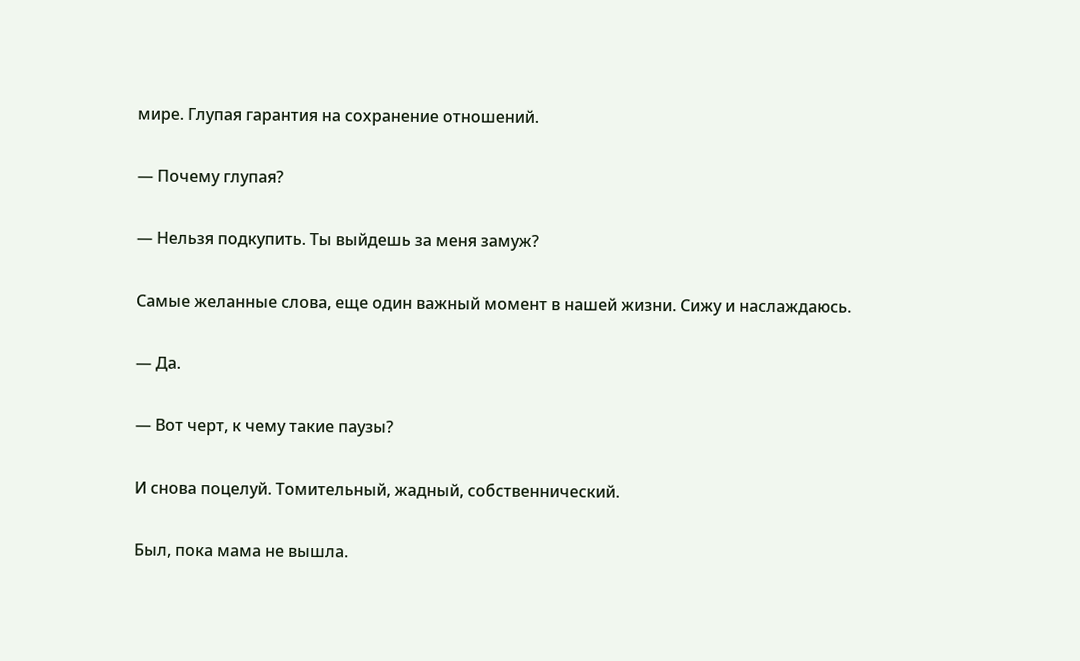мире. Глупая гарантия на сохранение отношений.

— Почему глупая?

— Нельзя подкупить. Ты выйдешь за меня замуж?

Самые желанные слова, еще один важный момент в нашей жизни. Сижу и наслаждаюсь.

— Да.

— Вот черт, к чему такие паузы?

И снова поцелуй. Томительный, жадный, собственнический.

Был, пока мама не вышла.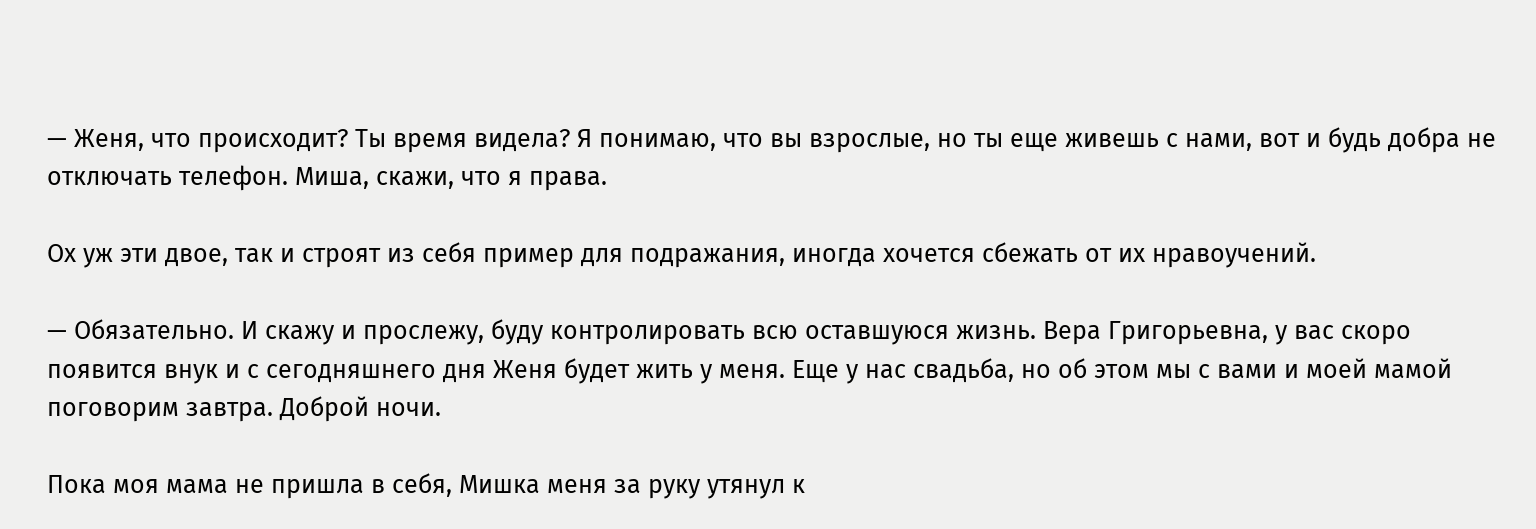— Женя, что происходит? Ты время видела? Я понимаю, что вы взрослые, но ты еще живешь с нами, вот и будь добра не отключать телефон. Миша, скажи, что я права.

Ох уж эти двое, так и строят из себя пример для подражания, иногда хочется сбежать от их нравоучений.

— Обязательно. И скажу и прослежу, буду контролировать всю оставшуюся жизнь. Вера Григорьевна, у вас скоро появится внук и с сегодняшнего дня Женя будет жить у меня. Еще у нас свадьба, но об этом мы с вами и моей мамой поговорим завтра. Доброй ночи.

Пока моя мама не пришла в себя, Мишка меня за руку утянул к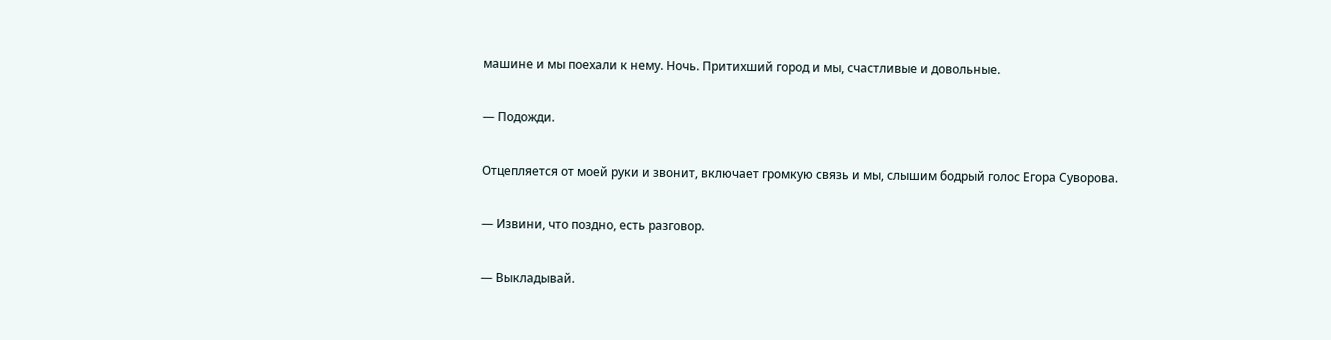машине и мы поехали к нему. Ночь. Притихший город и мы, счастливые и довольные.

— Подожди.

Отцепляется от моей руки и звонит, включает громкую связь и мы, слышим бодрый голос Егора Суворова.

— Извини, что поздно, есть разговор.

— Выкладывай.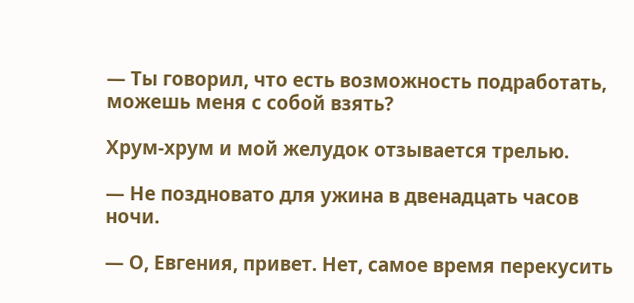— Ты говорил, что есть возможность подработать, можешь меня с собой взять?

Хрум-хрум и мой желудок отзывается трелью.

— Не поздновато для ужина в двенадцать часов ночи.

— О, Евгения, привет. Нет, самое время перекусить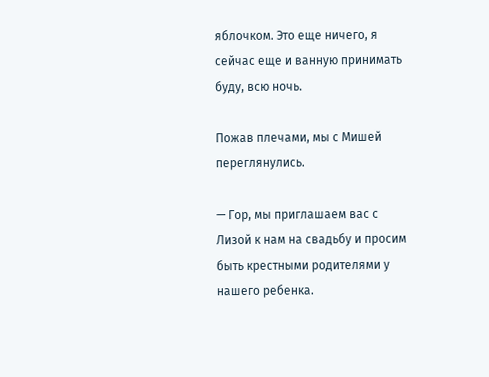яблочком. Это еще ничего, я сейчас еще и ванную принимать буду, всю ночь.

Пожав плечами, мы с Мишей переглянулись.

— Гор, мы приглашаем вас с Лизой к нам на свадьбу и просим быть крестными родителями у нашего ребенка.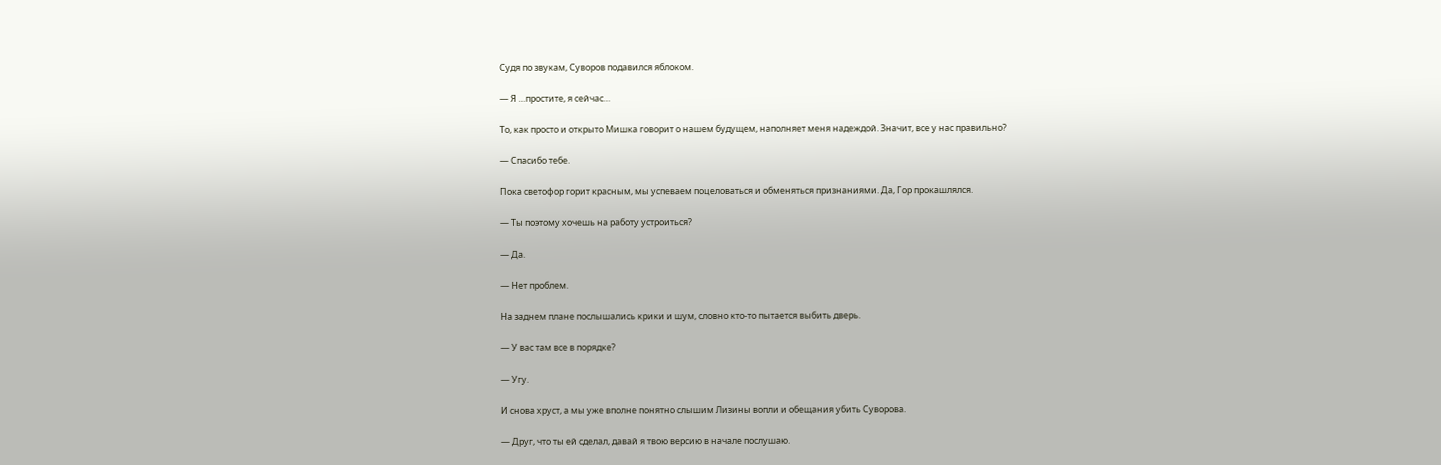Судя по звукам, Суворов подавился яблоком.

— Я …простите, я сейчас…

То, как просто и открыто Мишка говорит о нашем будущем, наполняет меня надеждой. Значит, все у нас правильно?

— Спасибо тебе.

Пока светофор горит красным, мы успеваем поцеловаться и обменяться признаниями. Да, Гор прокашлялся.

— Ты поэтому хочешь на работу устроиться?

— Да.

— Нет проблем.

На заднем плане послышались крики и шум, словно кто-то пытается выбить дверь.

— У вас там все в порядке?

— Угу.

И снова хруст, а мы уже вполне понятно слышим Лизины вопли и обещания убить Суворова.

— Друг, что ты ей сделал, давай я твою версию в начале послушаю.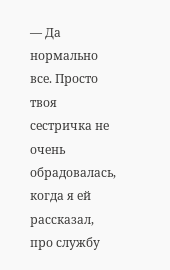— Да нормально все. Просто твоя сестричка не очень обрадовалась, когда я ей рассказал, про службу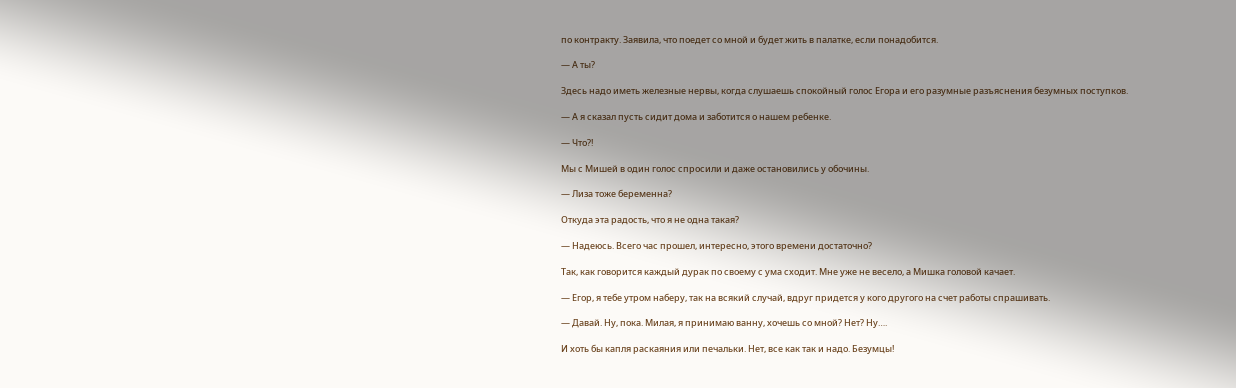по контракту. Заявила, что поедет со мной и будет жить в палатке, если понадобится.

— А ты?

Здесь надо иметь железные нервы, когда слушаешь спокойный голос Егора и его разумные разъяснения безумных поступков.

— А я сказал пусть сидит дома и заботится о нашем ребенке.

— Что?!

Мы с Мишей в один голос спросили и даже остановились у обочины.

— Лиза тоже беременна?

Откуда эта радость, что я не одна такая?

— Надеюсь. Всего час прошел, интересно, этого времени достаточно?

Так, как говорится каждый дурак по своему с ума сходит. Мне уже не весело, а Мишка головой качает.

— Егор, я тебе утром наберу, так на всякий случай, вдруг придется у кого другого на счет работы спрашивать.

— Давай. Ну, пока. Милая, я принимаю ванну, хочешь со мной? Нет? Ну….

И хоть бы капля раскаяния или печальки. Нет, все как так и надо. Безумцы!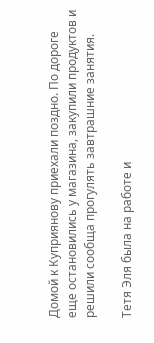Домой к Куприянову приехали поздно. По дороге еще остановились у магазина, закупили продуктов и решили сообща прогулять завтрашние занятия.

Тетя Эля была на работе и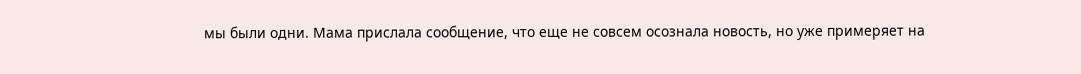мы были одни. Мама прислала сообщение, что еще не совсем осознала новость, но уже примеряет на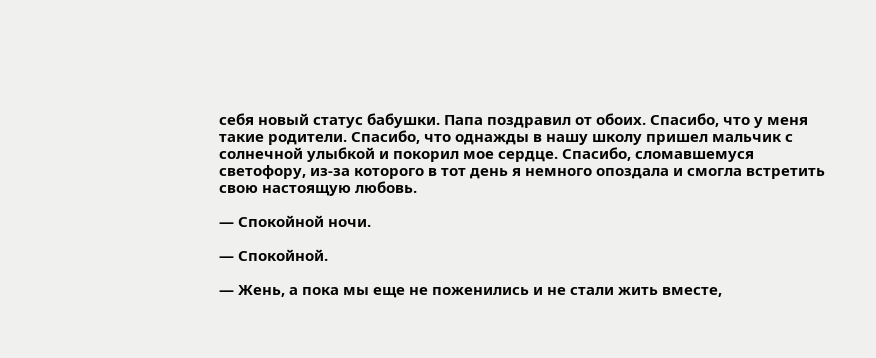себя новый статус бабушки. Папа поздравил от обоих. Спасибо, что у меня такие родители. Спасибо, что однажды в нашу школу пришел мальчик с солнечной улыбкой и покорил мое сердце. Спасибо, сломавшемуся светофору, из-за которого в тот день я немного опоздала и смогла встретить свою настоящую любовь.

— Спокойной ночи.

— Спокойной.

— Жень, а пока мы еще не поженились и не стали жить вместе,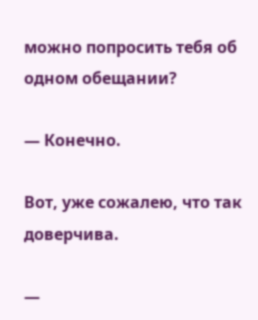можно попросить тебя об одном обещании?

— Конечно.

Вот, уже сожалею, что так доверчива.

—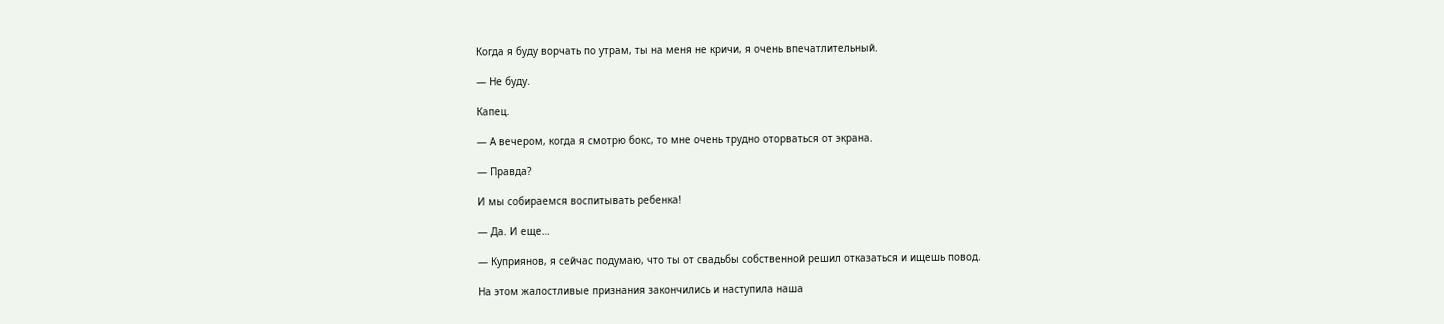Когда я буду ворчать по утрам, ты на меня не кричи, я очень впечатлительный.

— Не буду.

Капец.

— А вечером, когда я смотрю бокс, то мне очень трудно оторваться от экрана.

— Правда?

И мы собираемся воспитывать ребенка!

— Да. И еще…

— Куприянов, я сейчас подумаю, что ты от свадьбы собственной решил отказаться и ищешь повод.

На этом жалостливые признания закончились и наступила наша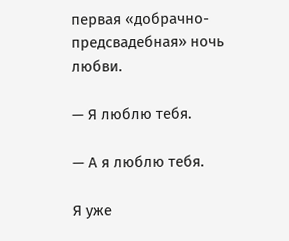первая «добрачно-предсвадебная» ночь любви.

— Я люблю тебя.

— А я люблю тебя.

Я уже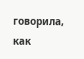говорила, как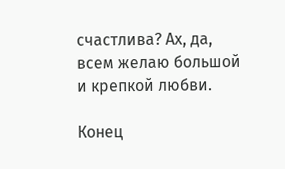счастлива? Ах, да, всем желаю большой и крепкой любви.

Конец